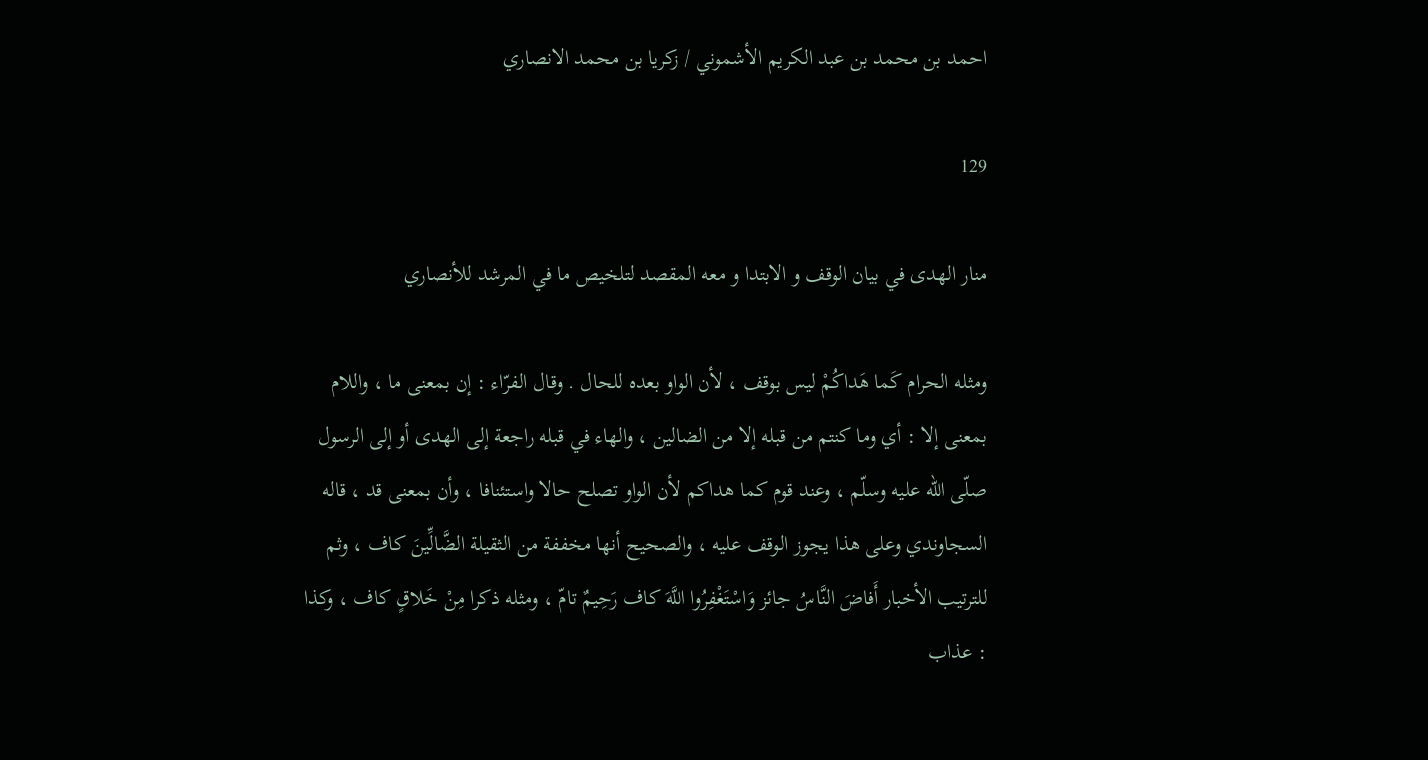احمد بن محمد بن عبد الكريم الأشموني / زكريا بن محمد الانصاري

129

منار الهدى في بيان الوقف و الابتدا و معه المقصد لتلخيص ما في المرشد للأنصاري

ومثله الحرام كَما هَداكُمْ ليس بوقف ، لأن الواو بعده للحال . وقال الفرّاء : إن بمعنى ما ، واللام بمعنى إلا : أي وما كنتم من قبله إلا من الضالين ، والهاء في قبله راجعة إلى الهدى أو إلى الرسول صلّى اللّه عليه وسلّم ، وعند قوم كما هداكم لأن الواو تصلح حالا واستئنافا ، وأن بمعنى قد ، قاله السجاوندي وعلى هذا يجوز الوقف عليه ، والصحيح أنها مخففة من الثقيلة الضَّالِّينَ كاف ، وثم للترتيب الأخبار أَفاضَ النَّاسُ جائز وَاسْتَغْفِرُوا اللَّهَ كاف رَحِيمٌ تامّ ، ومثله ذكرا مِنْ خَلاقٍ كاف ، وكذا : عذاب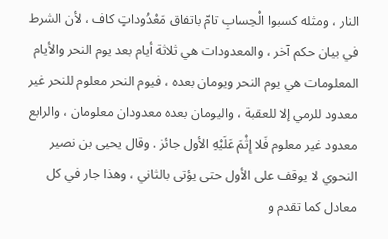النار ، ومثله كسبوا الْحِسابِ تامّ باتفاق مَعْدُوداتٍ كاف ، لأن الشرط في بيان حكم آخر ، والمعدودات هي ثلاثة أيام بعد يوم النحر والأيام المعلومات هي يوم النحر ويومان بعده ، فيوم النحر معلوم للنحر غير معدود للرمي إلا للعقبة ، واليومان بعده معدودان معلومان ، والرابع معدود غير معلوم فَلا إِثْمَ عَلَيْهِ الأول جائز . وقال يحيى بن نصير النحوي لا يوقف على الأول حتى يؤتى بالثاني ، وهذا جار في كل معادل كما تقدم و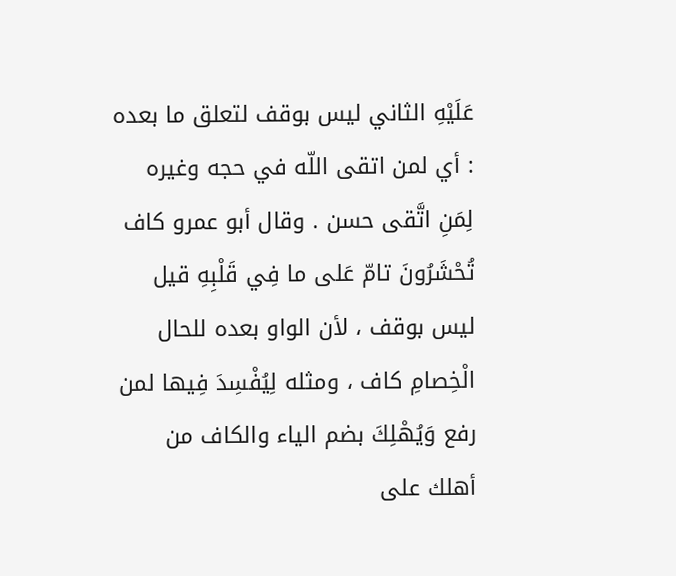عَلَيْهِ الثاني ليس بوقف لتعلق ما بعده : أي لمن اتقى اللّه في حجه وغيره لِمَنِ اتَّقى حسن . وقال أبو عمرو كاف تُحْشَرُونَ تامّ عَلى ما فِي قَلْبِهِ قيل ليس بوقف ، لأن الواو بعده للحال الْخِصامِ كاف ، ومثله لِيُفْسِدَ فِيها لمن رفع وَيُهْلِكَ بضم الياء والكاف من أهلك على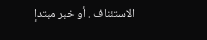الاستئناف . أو خبر مبتدإ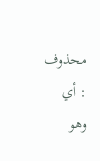محذوف : أي وهو